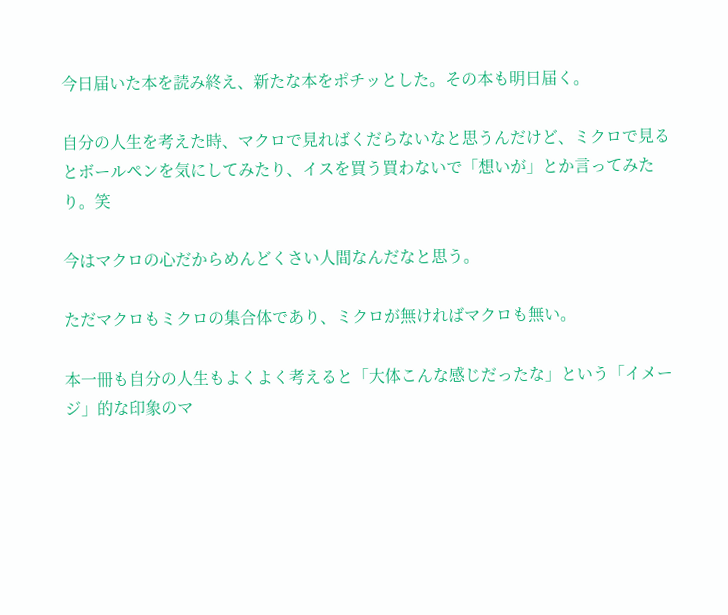今日届いた本を読み終え、新たな本をポチッとした。その本も明日届く。

自分の人生を考えた時、マクロで見ればくだらないなと思うんだけど、ミクロで見るとボールペンを気にしてみたり、イスを買う買わないで「想いが」とか言ってみたり。笑

今はマクロの心だからめんどくさい人間なんだなと思う。

ただマクロもミクロの集合体であり、ミクロが無ければマクロも無い。

本一冊も自分の人生もよくよく考えると「大体こんな感じだったな」という「イメージ」的な印象のマ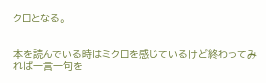クロとなる。


本を読んでいる時はミクロを感じているけど終わってみれば一言一句を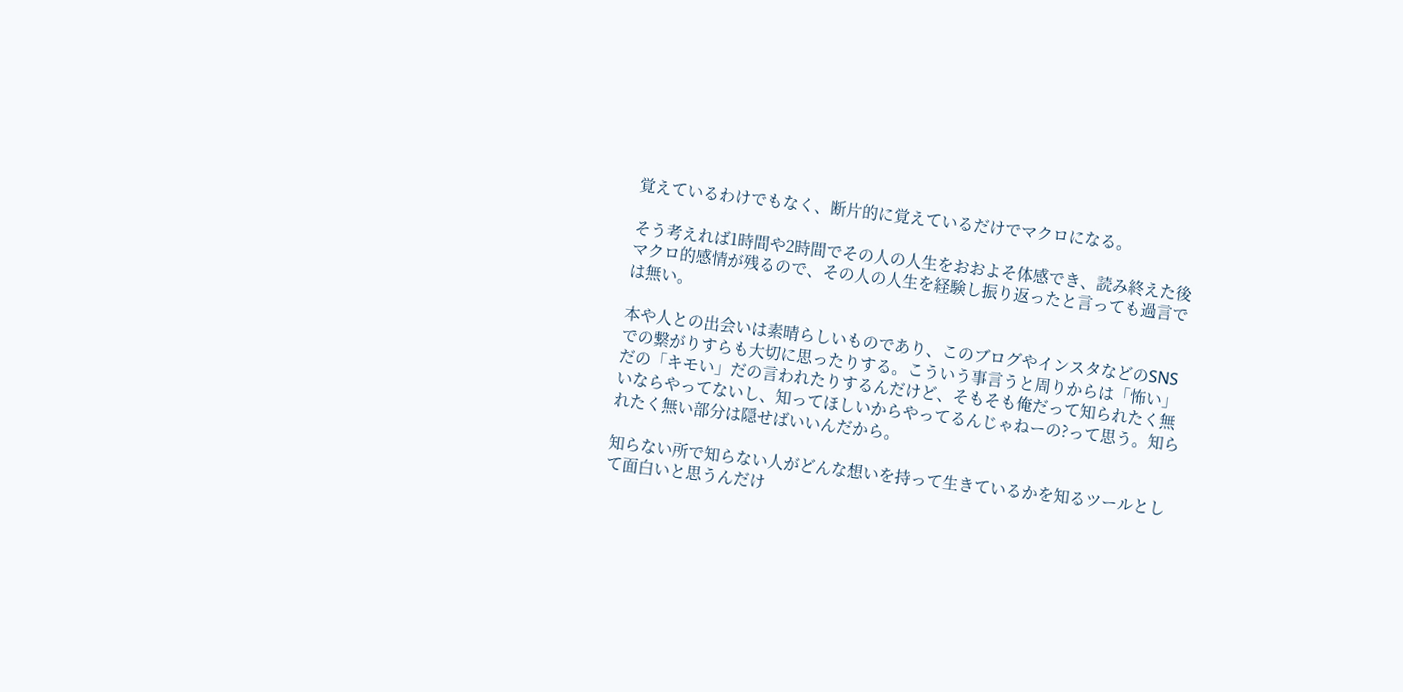覚えているわけでもなく、断片的に覚えているだけでマクロになる。

そう考えれば1時間や2時間でその人の人生をおおよそ体感でき、読み終えた後マクロ的感情が残るので、その人の人生を経験し振り返ったと言っても過言では無い。

本や人との出会いは素晴らしいものであり、このブログやインスタなどのSNSでの繋がりすらも大切に思ったりする。こういう事言うと周りからは「怖い」だの「キモい」だの言われたりするんだけど、そもそも俺だって知られたく無いならやってないし、知ってほしいからやってるんじゃねーの?って思う。知られたく無い部分は隠せばいいんだから。

知らない所で知らない人がどんな想いを持って生きているかを知るツールとして面白いと思うんだけ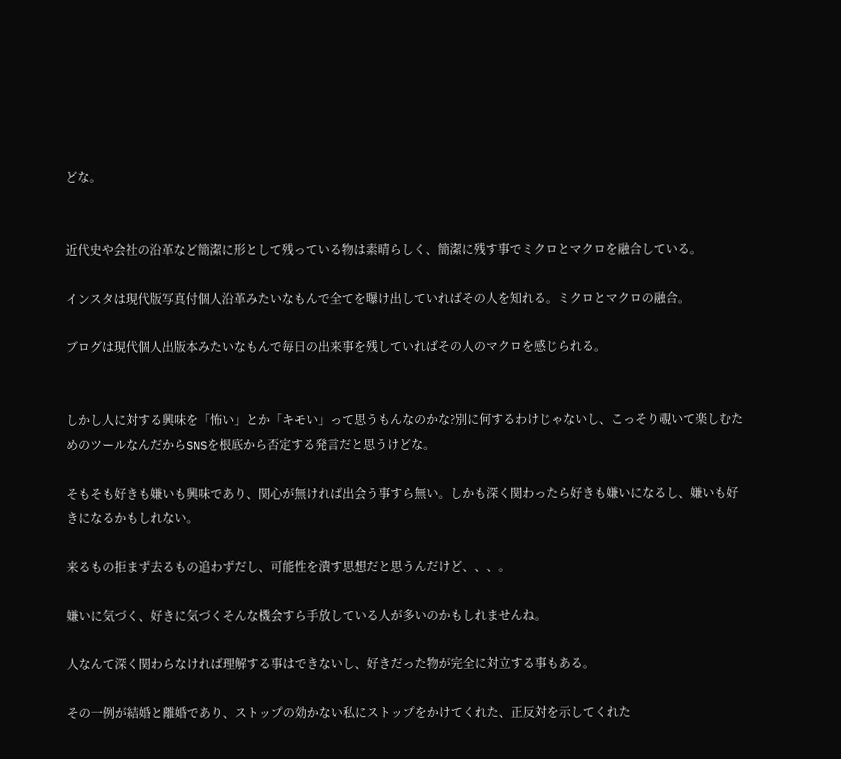どな。


近代史や会社の沿革など簡潔に形として残っている物は素晴らしく、簡潔に残す事でミクロとマクロを融合している。

インスタは現代版写真付個人沿革みたいなもんで全てを曝け出していればその人を知れる。ミクロとマクロの融合。

ブログは現代個人出版本みたいなもんで毎日の出来事を残していればその人のマクロを感じられる。


しかし人に対する興味を「怖い」とか「キモい」って思うもんなのかな?別に何するわけじゃないし、こっそり覗いて楽しむためのツールなんだからSNSを根底から否定する発言だと思うけどな。

そもそも好きも嫌いも興味であり、関心が無ければ出会う事すら無い。しかも深く関わったら好きも嫌いになるし、嫌いも好きになるかもしれない。

来るもの拒まず去るもの追わずだし、可能性を潰す思想だと思うんだけど、、、。

嫌いに気づく、好きに気づくそんな機会すら手放している人が多いのかもしれませんね。

人なんて深く関わらなければ理解する事はできないし、好きだった物が完全に対立する事もある。

その一例が結婚と離婚であり、ストップの効かない私にストップをかけてくれた、正反対を示してくれた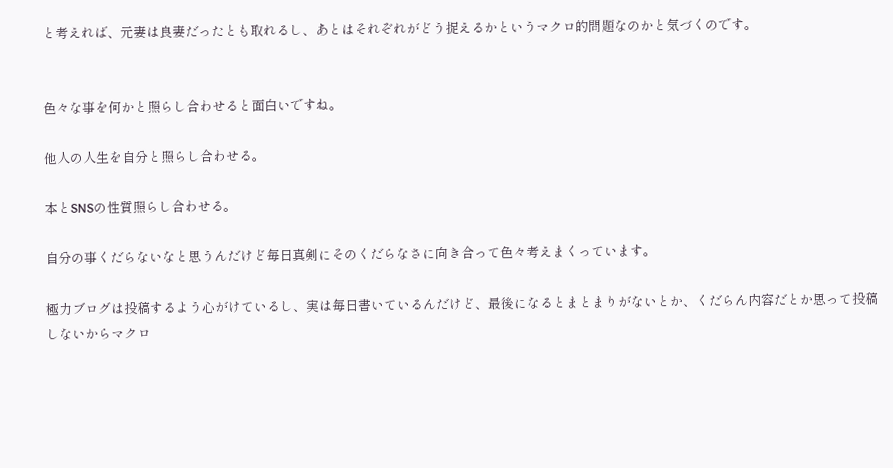と考えれば、元妻は良妻だったとも取れるし、あとはそれぞれがどう捉えるかというマクロ的問題なのかと気づくのです。


色々な事を何かと照らし合わせると面白いですね。

他人の人生を自分と照らし合わせる。

本とSNSの性質照らし合わせる。

自分の事くだらないなと思うんだけど毎日真剣にそのくだらなさに向き合って色々考えまくっています。

極力ブログは投稿するよう心がけているし、実は毎日書いているんだけど、最後になるとまとまりがないとか、くだらん内容だとか思って投稿しないからマクロ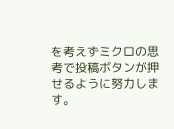を考えずミクロの思考で投稿ボタンが押せるように努力します。